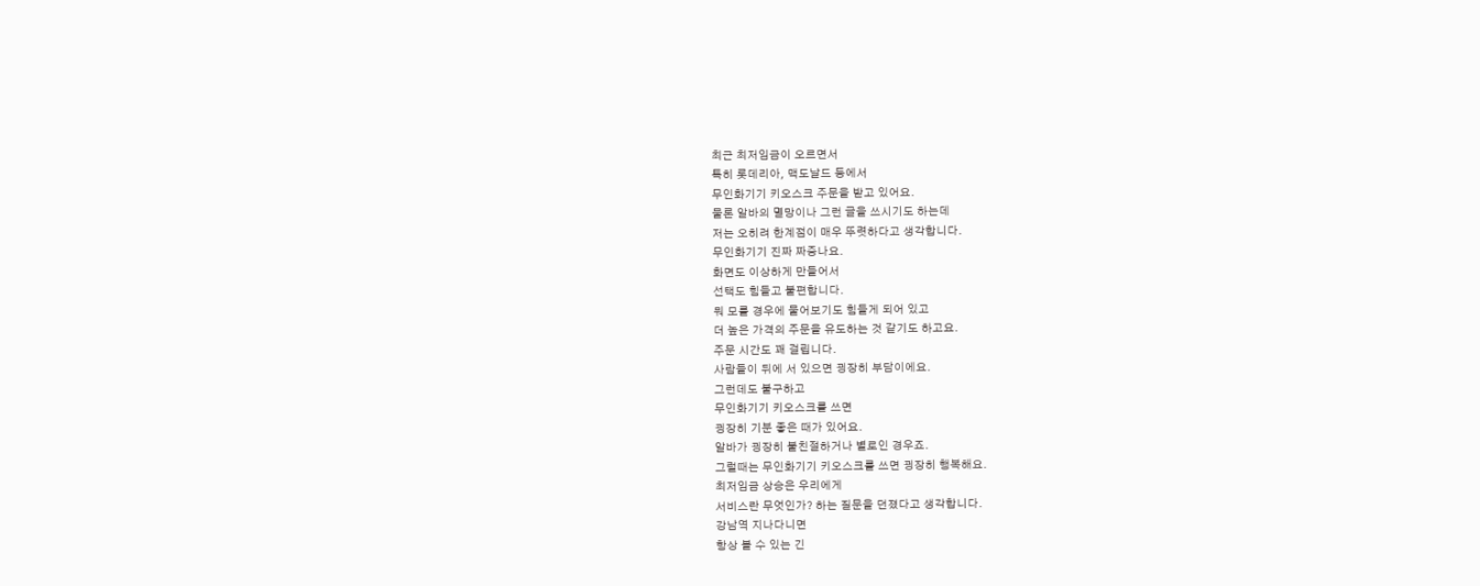최근 최저임금이 오르면서
특히 롯데리아, 맥도날드 등에서
무인화기기 키오스크 주문을 받고 있어요.
물론 알바의 멸망이나 그런 글을 쓰시기도 하는데
저는 오히려 한계점이 매우 뚜렷하다고 생각합니다.
무인화기기 진짜 짜증나요.
화면도 이상하게 만들어서
선택도 힘들고 불편합니다.
뭐 모를 경우에 물어보기도 힘들게 되어 있고
더 높은 가격의 주문을 유도하는 것 같기도 하고요.
주문 시간도 꽤 걸립니다.
사람들이 뒤에 서 있으면 굉장히 부담이에요.
그런데도 불구하고
무인화기기 키오스크를 쓰면
굉장히 기분 좋은 때가 있어요.
알바가 굉장히 불친절하거나 별로인 경우죠.
그럴때는 무인화기기 키오스크를 쓰면 굉장히 행복해요.
최저임금 상승은 우리에게
서비스란 무엇인가? 하는 질문을 던졌다고 생각합니다.
강남역 지나다니면
항상 볼 수 있는 긴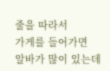줄을 따라서
가게를 들어가면
알바가 많이 있는데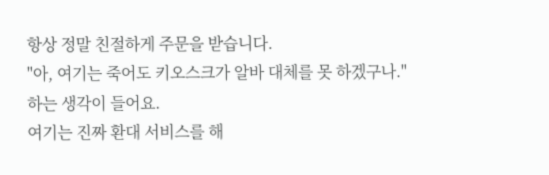항상 정말 친절하게 주문을 받습니다.
"아, 여기는 죽어도 키오스크가 알바 대체를 못 하겠구나."
하는 생각이 들어요.
여기는 진짜 환대 서비스를 해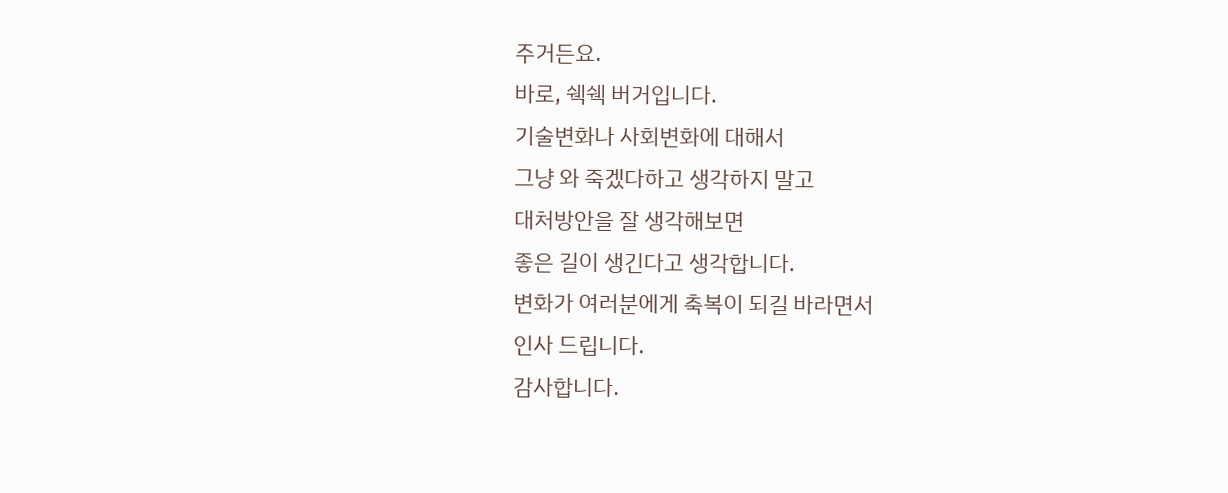주거든요.
바로, 쉑쉑 버거입니다.
기술변화나 사회변화에 대해서
그냥 와 죽겠다하고 생각하지 말고
대처방안을 잘 생각해보면
좋은 길이 생긴다고 생각합니다.
변화가 여러분에게 축복이 되길 바라면서
인사 드립니다.
감사합니다.